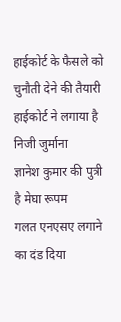हाईकोर्ट के फैसले को चुनौती देने की तैयारी
हाईकोर्ट ने लगाया है निजी जुर्माना
ज्ञानेश कुमार की पुत्री है मेघा रूपम
गलत एनएसए लगाने का दंड दिया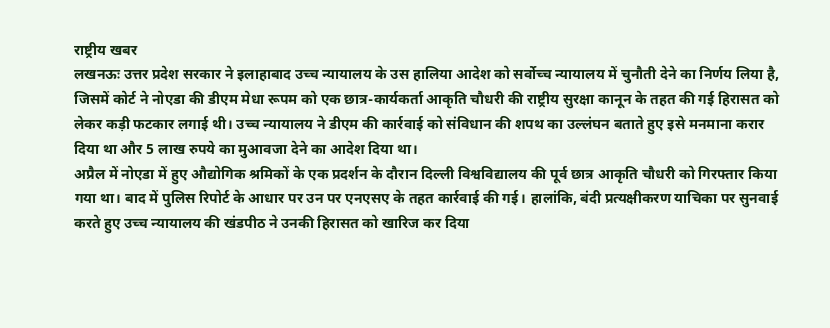राष्ट्रीय खबर
लखनऊः उत्तर प्रदेश सरकार ने इलाहाबाद उच्च न्यायालय के उस हालिया आदेश को सर्वोच्च न्यायालय में चुनौती देने का निर्णय लिया है, जिसमें कोर्ट ने नोएडा की डीएम मेधा रूपम को एक छात्र-कार्यकर्ता आकृति चौधरी की राष्ट्रीय सुरक्षा कानून के तहत की गई हिरासत को लेकर कड़ी फटकार लगाई थी। उच्च न्यायालय ने डीएम की कार्रवाई को संविधान की शपथ का उल्लंघन बताते हुए इसे मनमाना करार दिया था और 5 लाख रुपये का मुआवजा देने का आदेश दिया था।
अप्रैल में नोएडा में हुए औद्योगिक श्रमिकों के एक प्रदर्शन के दौरान दिल्ली विश्वविद्यालय की पूर्व छात्र आकृति चौधरी को गिरफ्तार किया गया था। बाद में पुलिस रिपोर्ट के आधार पर उन पर एनएसए के तहत कार्रवाई की गई। हालांकि, बंदी प्रत्यक्षीकरण याचिका पर सुनवाई करते हुए उच्च न्यायालय की खंडपीठ ने उनकी हिरासत को खारिज कर दिया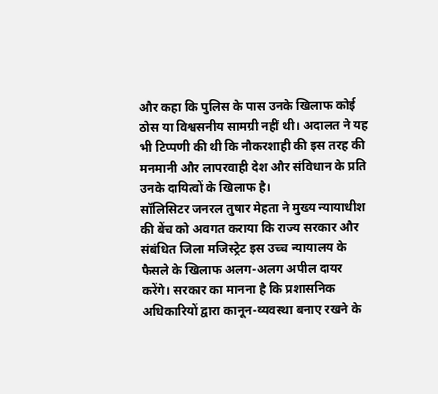और कहा कि पुलिस के पास उनके खिलाफ कोई ठोस या विश्वसनीय सामग्री नहीं थी। अदालत ने यह भी टिप्पणी की थी कि नौकरशाही की इस तरह की मनमानी और लापरवाही देश और संविधान के प्रति उनके दायित्वों के खिलाफ है।
सॉलिसिटर जनरल तुषार मेहता ने मुख्य न्यायाधीश की बेंच को अवगत कराया कि राज्य सरकार और संबंधित जिला मजिस्ट्रेट इस उच्च न्यायालय के फैसले के खिलाफ अलग-अलग अपील दायर करेंगे। सरकार का मानना है कि प्रशासनिक अधिकारियों द्वारा कानून-व्यवस्था बनाए रखने के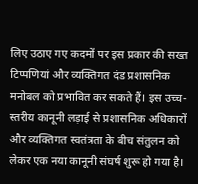लिए उठाए गए कदमों पर इस प्रकार की सख्त टिप्पणियां और व्यक्तिगत दंड प्रशासनिक मनोबल को प्रभावित कर सकते हैं। इस उच्च-स्तरीय कानूनी लड़ाई से प्रशासनिक अधिकारों और व्यक्तिगत स्वतंत्रता के बीच संतुलन को लेकर एक नया कानूनी संघर्ष शुरू हो गया है।